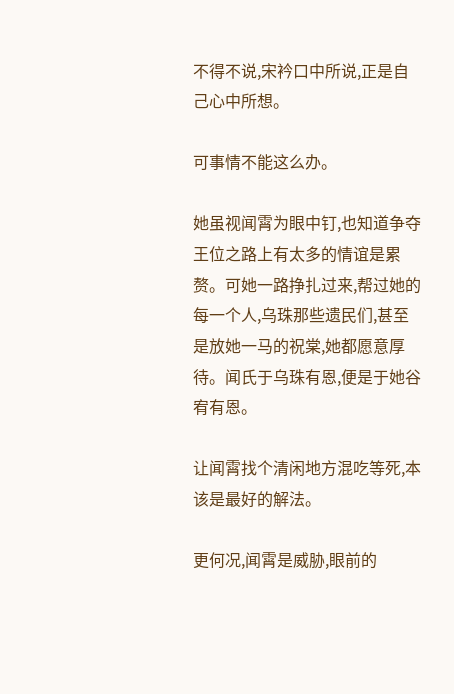不得不说,宋衿口中所说,正是自己心中所想。

可事情不能这么办。

她虽视闻霄为眼中钉,也知道争夺王位之路上有太多的情谊是累赘。可她一路挣扎过来,帮过她的每一个人,乌珠那些遗民们,甚至是放她一马的祝棠,她都愿意厚待。闻氏于乌珠有恩,便是于她谷宥有恩。

让闻霄找个清闲地方混吃等死,本该是最好的解法。

更何况,闻霄是威胁,眼前的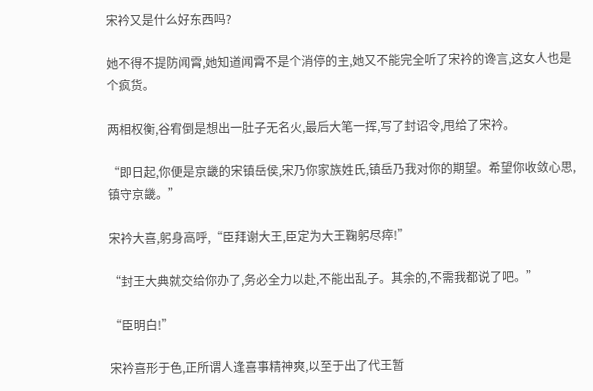宋衿又是什么好东西吗?

她不得不提防闻霄,她知道闻霄不是个消停的主,她又不能完全听了宋衿的谗言,这女人也是个疯货。

两相权衡,谷宥倒是想出一肚子无名火,最后大笔一挥,写了封诏令,甩给了宋衿。

“即日起,你便是京畿的宋镇岳侯,宋乃你家族姓氏,镇岳乃我对你的期望。希望你收敛心思,镇守京畿。”

宋衿大喜,躬身高呼,“臣拜谢大王,臣定为大王鞠躬尽瘁!”

“封王大典就交给你办了,务必全力以赴,不能出乱子。其余的,不需我都说了吧。”

“臣明白!”

宋衿喜形于色,正所谓人逢喜事精神爽,以至于出了代王暂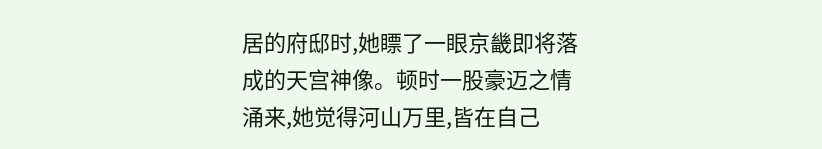居的府邸时,她瞟了一眼京畿即将落成的天宫神像。顿时一股豪迈之情涌来,她觉得河山万里,皆在自己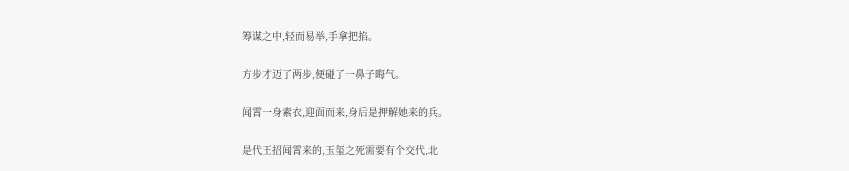筹谋之中,轻而易举,手拿把掐。

方步才迈了两步,便碰了一鼻子晦气。

闻霄一身素衣,迎面而来,身后是押解她来的兵。

是代王招闻霄来的,玉玺之死需要有个交代,北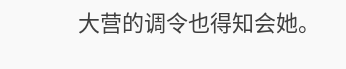大营的调令也得知会她。